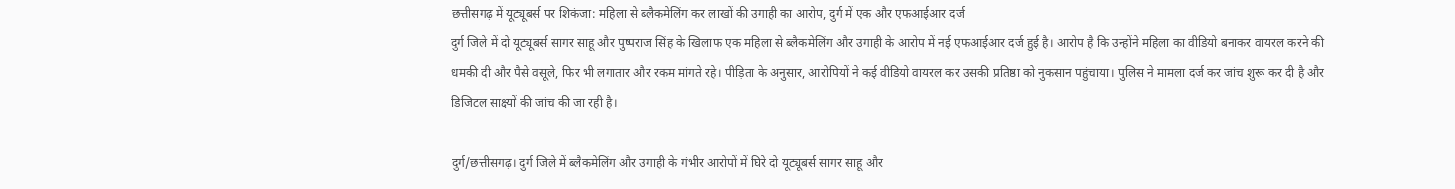छत्तीसगढ़ में यूट्यूबर्स पर शिकंजा: महिला से ब्लैकमेलिंग कर लाखों की उगाही का आरोप, दुर्ग में एक और एफआईआर दर्ज
दुर्ग जिले में दो यूट्यूबर्स सागर साहू और पुष्पराज सिंह के खिलाफ एक महिला से ब्लैकमेलिंग और उगाही के आरोप में नई एफआईआर दर्ज हुई है। आरोप है कि उन्होंने महिला का वीडियो बनाकर वायरल करने की धमकी दी और पैसे वसूले, फिर भी लगातार और रकम मांगते रहे। पीड़िता के अनुसार, आरोपियों ने कई वीडियो वायरल कर उसकी प्रतिष्ठा को नुकसान पहुंचाया। पुलिस ने मामला दर्ज कर जांच शुरू कर दी है और डिजिटल साक्ष्यों की जांच की जा रही है।

दुर्ग/छत्तीसगढ़। दुर्ग जिले में ब्लैकमेलिंग और उगाही के गंभीर आरोपों में घिरे दो यूट्यूबर्स सागर साहू और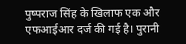पुष्पराज सिंह के खिलाफ एक और एफआईआर दर्ज की गई है। पुरानी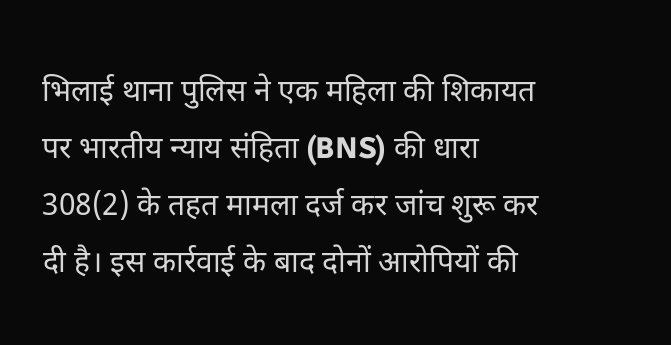भिलाई थाना पुलिस ने एक महिला की शिकायत पर भारतीय न्याय संहिता (BNS) की धारा 308(2) के तहत मामला दर्ज कर जांच शुरू कर दी है। इस कार्रवाई के बाद दोनों आरोपियों की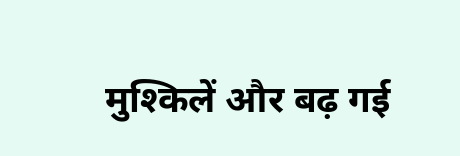मुश्किलें और बढ़ गई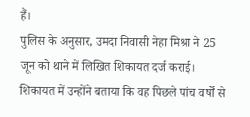हैं।
पुलिस के अनुसार, उमदा निवासी नेहा मिश्रा ने 25 जून को थाने में लिखित शिकायत दर्ज कराई। शिकायत में उन्होंने बताया कि वह पिछले पांच वर्षों से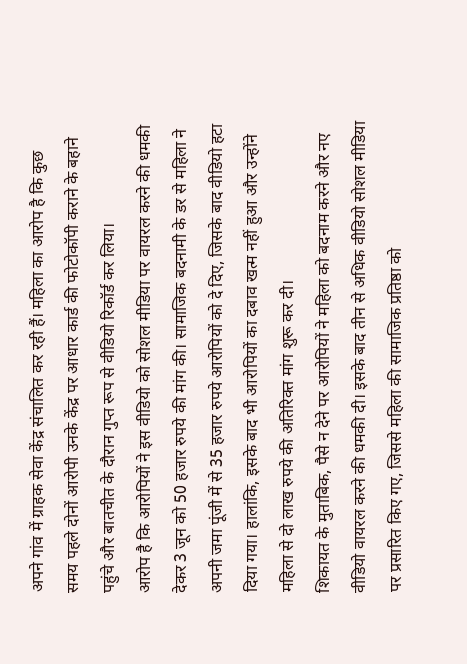अपने गांव में ग्राहक सेवा केंद्र संचालित कर रही हैं। महिला का आरोप है कि कुछ समय पहले दोनों आरोपी उनके केंद्र पर आधार कार्ड की फोटोकॉपी कराने के बहाने पहुंचे और बातचीत के दौरान गुप्त रूप से वीडियो रिकॉर्ड कर लिया।
आरोप है कि आरोपियों ने इस वीडियो को सोशल मीडिया पर वायरल करने की धमकी देकर 3 जून को 50 हजार रुपये की मांग की। सामाजिक बदनामी के डर से महिला ने अपनी जमा पूंजी में से 35 हजार रुपये आरोपियों को दे दिए, जिसके बाद वीडियो हटा दिया गया। हालांकि, इसके बाद भी आरोपियों का दबाव खत्म नहीं हुआ और उन्होंने महिला से दो लाख रुपये की अतिरिक्त मांग शुरू कर दी।
शिकायत के मुताबिक, पैसे न देने पर आरोपियों ने महिला को बदनाम करने और नए वीडियो वायरल करने की धमकी दी। इसके बाद तीन से अधिक वीडियो सोशल मीडिया पर प्रसारित किए गए, जिससे महिला की सामाजिक प्रतिष्ठा को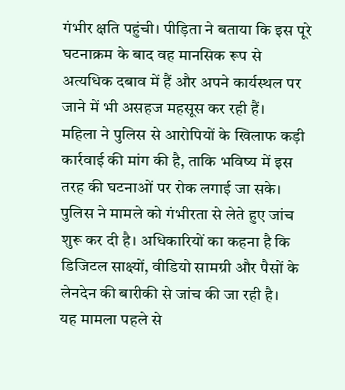गंभीर क्षति पहुंची। पीड़िता ने बताया कि इस पूरे घटनाक्रम के बाद वह मानसिक रूप से अत्यधिक दबाव में हैं और अपने कार्यस्थल पर जाने में भी असहज महसूस कर रही हैं।
महिला ने पुलिस से आरोपियों के खिलाफ कड़ी कार्रवाई की मांग की है, ताकि भविष्य में इस तरह की घटनाओं पर रोक लगाई जा सके। पुलिस ने मामले को गंभीरता से लेते हुए जांच शुरू कर दी है। अधिकारियों का कहना है कि डिजिटल साक्ष्यों, वीडियो सामग्री और पैसों के लेनदेन की बारीकी से जांच की जा रही है।
यह मामला पहले से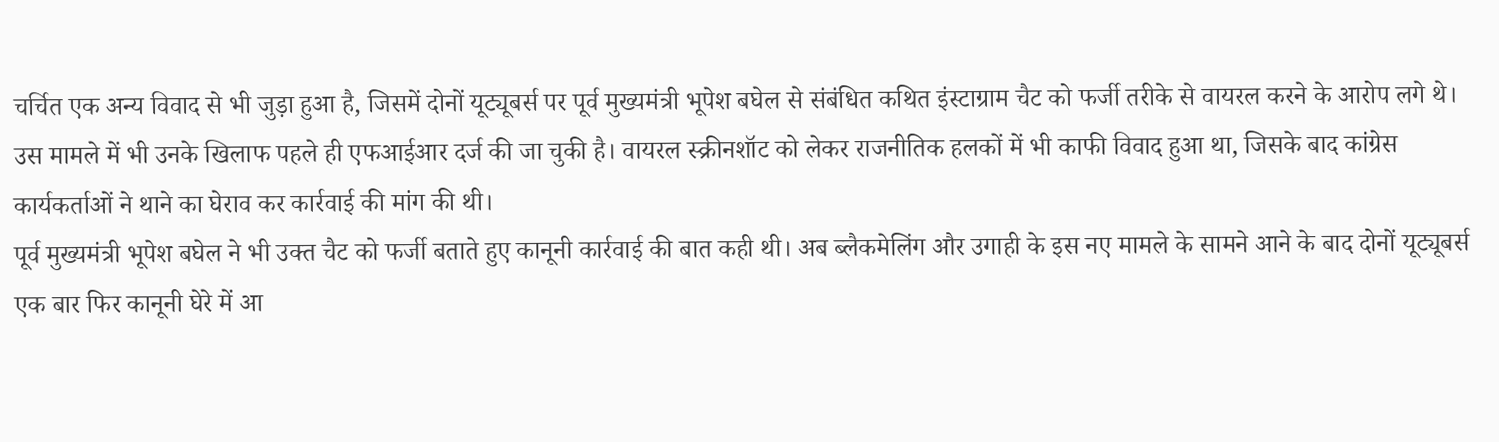चर्चित एक अन्य विवाद से भी जुड़ा हुआ है, जिसमें दोनों यूट्यूबर्स पर पूर्व मुख्यमंत्री भूपेश बघेल से संबंधित कथित इंस्टाग्राम चैट को फर्जी तरीके से वायरल करने के आरोप लगे थे। उस मामले में भी उनके खिलाफ पहले ही एफआईआर दर्ज की जा चुकी है। वायरल स्क्रीनशॉट को लेकर राजनीतिक हलकों में भी काफी विवाद हुआ था, जिसके बाद कांग्रेस कार्यकर्ताओं ने थाने का घेराव कर कार्रवाई की मांग की थी।
पूर्व मुख्यमंत्री भूपेश बघेल ने भी उक्त चैट को फर्जी बताते हुए कानूनी कार्रवाई की बात कही थी। अब ब्लैकमेलिंग और उगाही के इस नए मामले के सामने आने के बाद दोनों यूट्यूबर्स एक बार फिर कानूनी घेरे में आ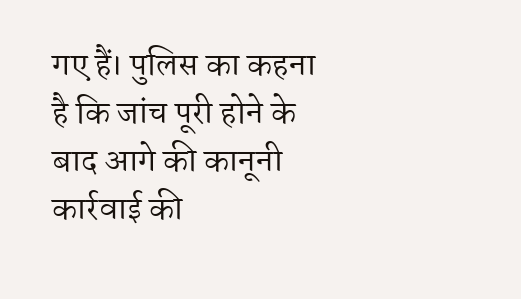गए हैं। पुलिस का कहना है कि जांच पूरी होने के बाद आगे की कानूनी कार्रवाई की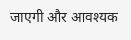जाएगी और आवश्यक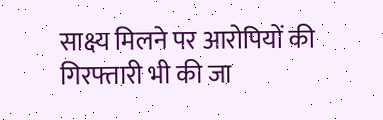साक्ष्य मिलने पर आरोपियों की गिरफ्तारी भी की जा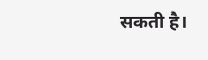सकती है।